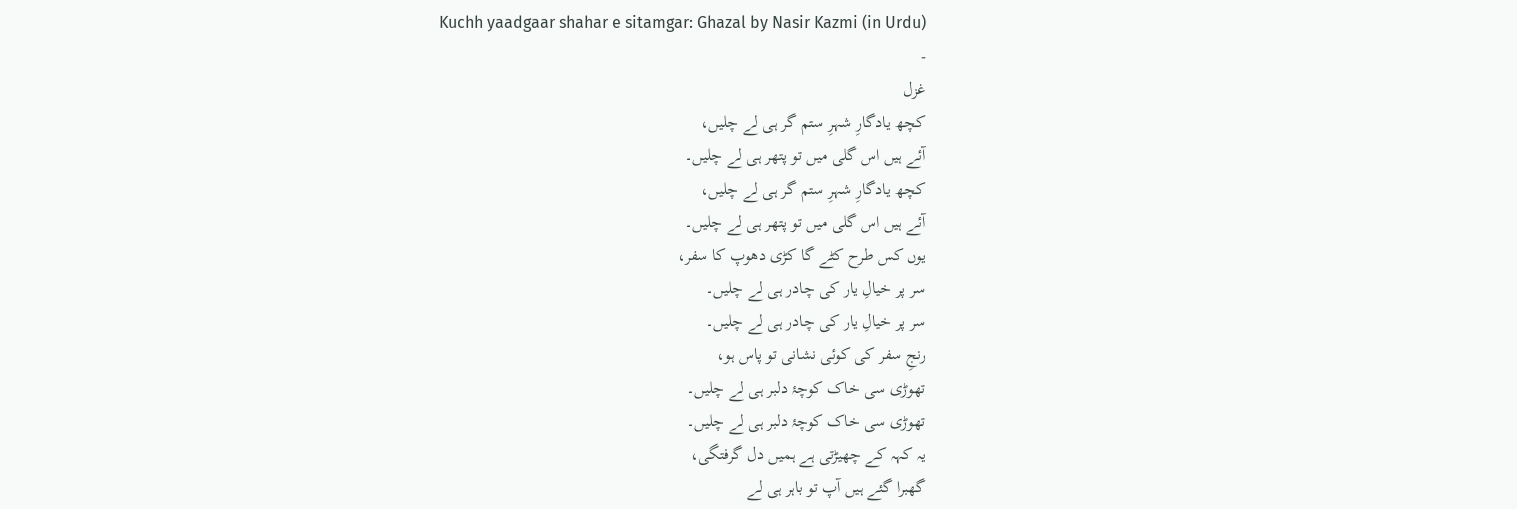Kuchh yaadgaar shahar e sitamgar: Ghazal by Nasir Kazmi (in Urdu)
-
غزل
کچھ یادگارِ شہرِ ستم گر ہی لے چلیں،
آئے ہیں اس گلی میں تو پتھر ہی لے چلیں۔
کچھ یادگارِ شہرِ ستم گر ہی لے چلیں،
آئے ہیں اس گلی میں تو پتھر ہی لے چلیں۔
یوں کس طرح کٹے گا کڑی دھوپ کا سفر،
سر پر خیالِ یار کی چادر ہی لے چلیں۔
سر پر خیالِ یار کی چادر ہی لے چلیں۔
رنجِ سفر کی کوئی نشانی تو پاس ہو،
تھوڑی سی خاک کوچۂ دلبر ہی لے چلیں۔
تھوڑی سی خاک کوچۂ دلبر ہی لے چلیں۔
یہ کہہ کے چھیڑتی ہے ہمیں دل گرفتگی،
گھبرا گئے ہیں آپ تو باہر ہی لے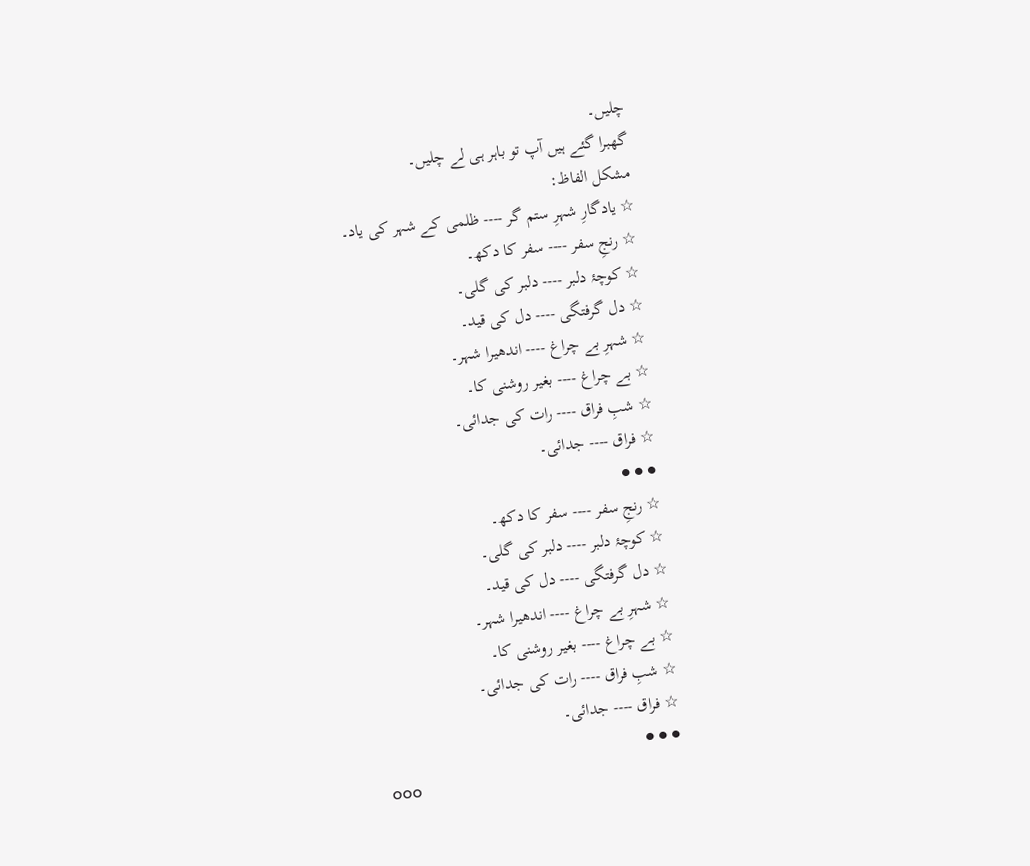چلیں۔
گھبرا گئے ہیں آپ تو باہر ہی لے چلیں۔
مشکل الفاظ:
☆ یادگارِ شہرِ ستم گر ---- ظلمی کے شہر کی یاد۔
☆ رنجِ سفر ---- سفر کا دکھ۔
☆ کوچۂ دلبر ---- دلبر کی گلی۔
☆ دل گرفتگی ---- دل کی قید۔
☆ شہرِ بے چراغ ---- اندھیرا شہر۔
☆ بے چراغ ---- بغیر روشنی کا۔
☆ شبِ فراق ---- رات کی جدائی۔
☆ فراق ---- جدائی۔
⚫⚫⚫
☆ رنجِ سفر ---- سفر کا دکھ۔
☆ کوچۂ دلبر ---- دلبر کی گلی۔
☆ دل گرفتگی ---- دل کی قید۔
☆ شہرِ بے چراغ ---- اندھیرا شہر۔
☆ بے چراغ ---- بغیر روشنی کا۔
☆ شبِ فراق ---- رات کی جدائی۔
☆ فراق ---- جدائی۔
⚫⚫⚫
ooo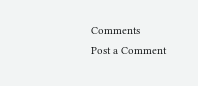Comments
Post a Comment